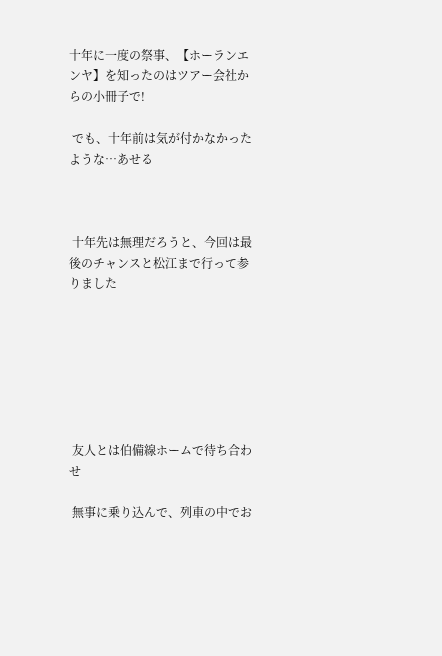十年に一度の祭事、【ホーランエンヤ】を知ったのはツアー会社からの小冊子で!

 でも、十年前は気が付かなかったような…あせる



 十年先は無理だろうと、今回は最後のチャンスと松江まで行って参りました







 友人とは伯備線ホームで待ち合わせ

 無事に乗り込んで、列車の中でお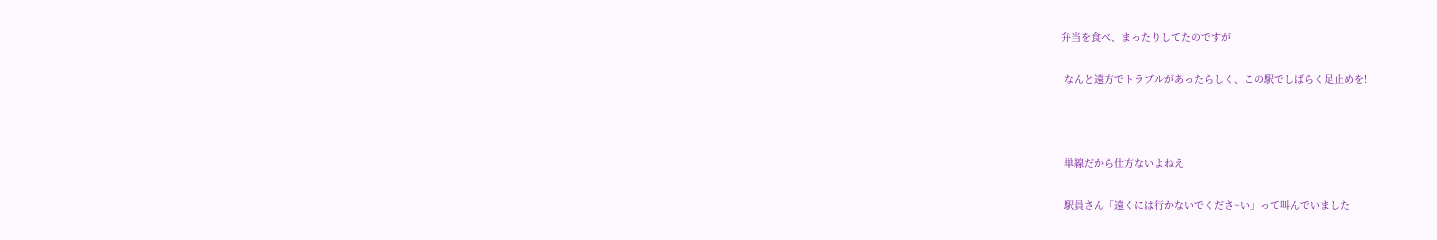弁当を食べ、まったりしてたのですが

 なんと遠方でトラブルがあったらしく、この駅でしばらく足止めを!



 単線だから仕方ないよねえ

 駅員さん「遠くには行かないでくださ~い」って叫んでいました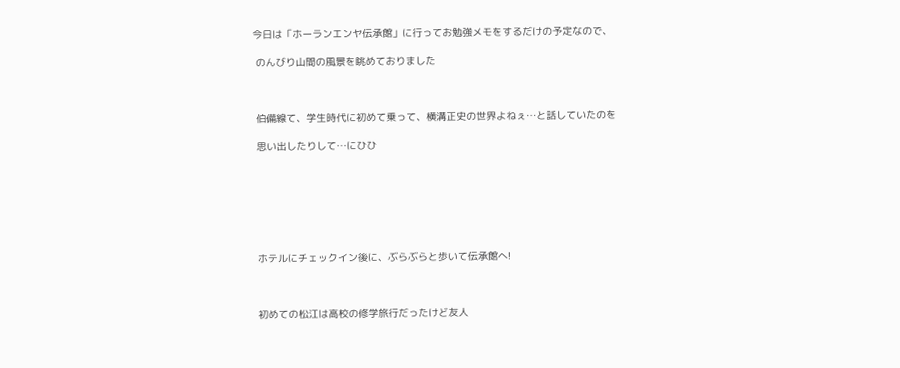今日は「ホーランエンヤ伝承館」に行ってお勉強メモをするだけの予定なので、

 のんびり山間の風景を眺めておりました



 伯備線て、学生時代に初めて乗って、横溝正史の世界よねぇ…と話していたのを

 思い出したりして…にひひ







 ホテルにチェックイン後に、ぶらぶらと歩いて伝承館へ!



 初めての松江は高校の修学旅行だったけど友人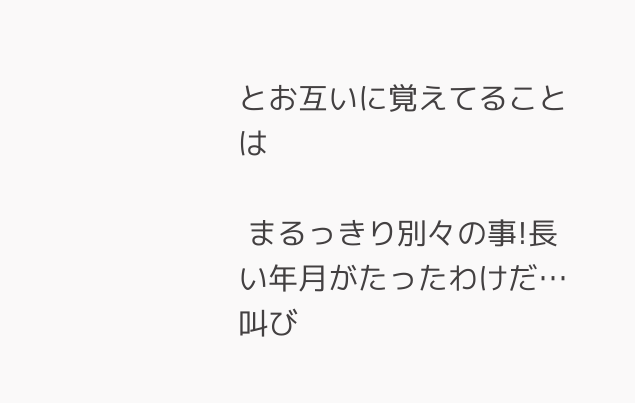とお互いに覚えてることは

 まるっきり別々の事!長い年月がたったわけだ…叫び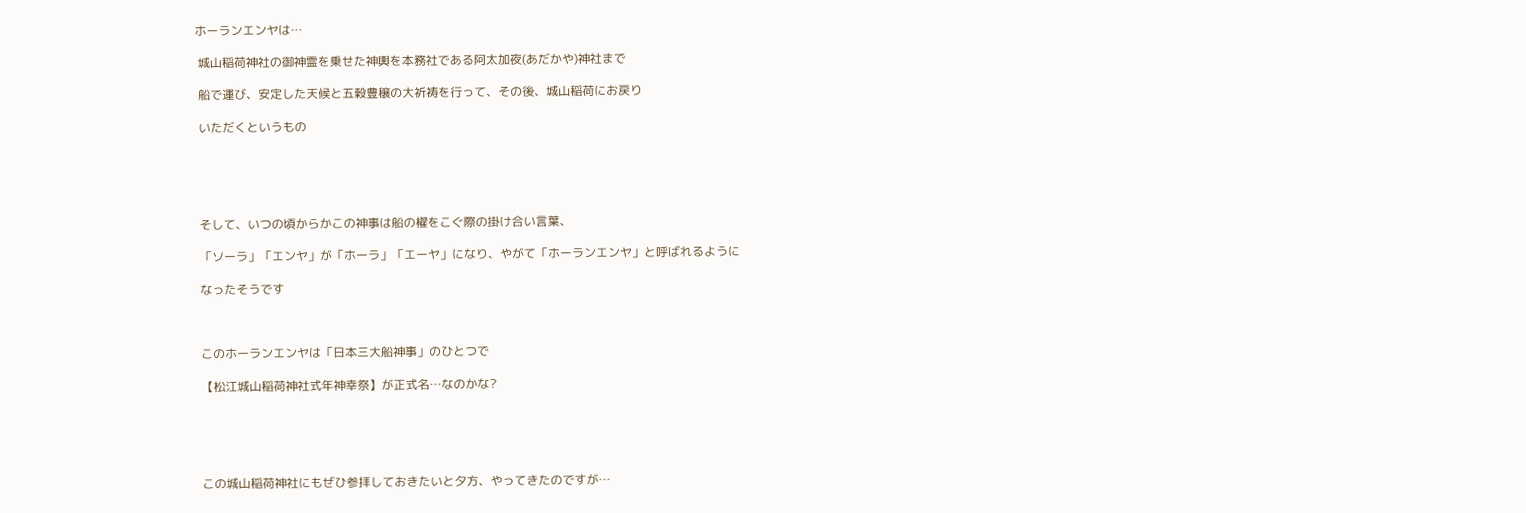ホーランエンヤは…

 城山稲荷神社の御神霊を乗せた神輿を本務社である阿太加夜(あだかや)神社まで

 船で運び、安定した天候と五穀豊穣の大祈祷を行って、その後、城山稲荷にお戻り

 いただくというもの





 そして、いつの頃からかこの神事は船の櫂をこぐ際の掛け合い言葉、

 「ソーラ」「エンヤ」が「ホーラ」「エーヤ」になり、やがて「ホーランエンヤ」と呼ばれるように

 なったそうです



 このホーランエンヤは「日本三大船神事」のひとつで

 【松江城山稲荷神社式年神幸祭】が正式名…なのかな?





 この城山稲荷神社にもぜひ参拝しておきたいと夕方、やってきたのですが…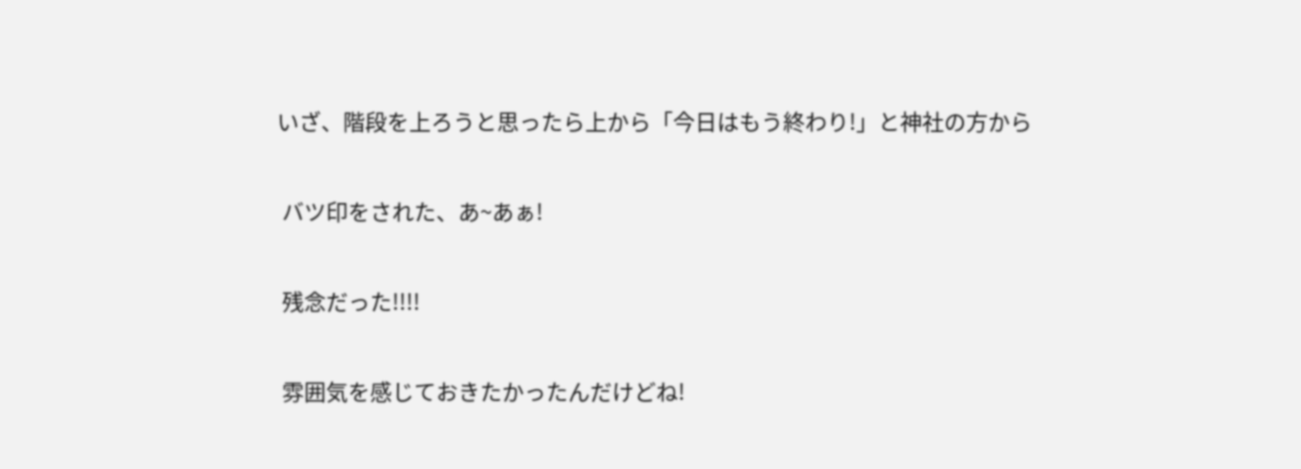いざ、階段を上ろうと思ったら上から「今日はもう終わり!」と神社の方から

 バツ印をされた、あ~あぁ!

 残念だった!!!!

 雰囲気を感じておきたかったんだけどね!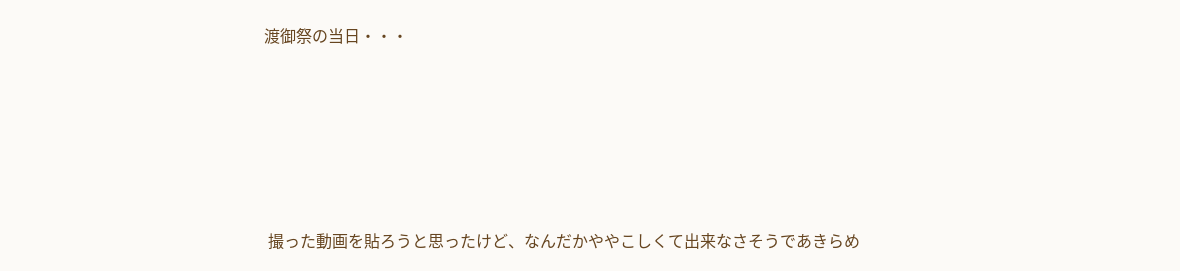渡御祭の当日・・・









 撮った動画を貼ろうと思ったけど、なんだかややこしくて出来なさそうであきらめ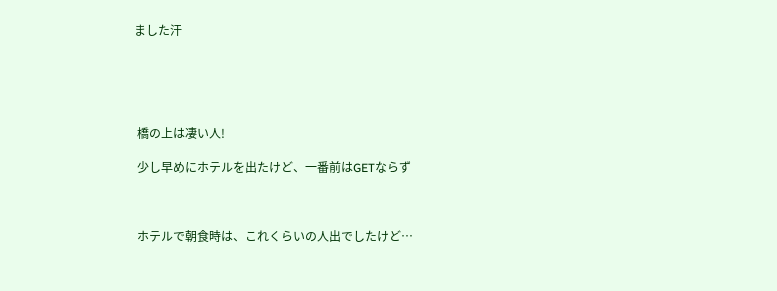ました汗





 橋の上は凄い人!

 少し早めにホテルを出たけど、一番前はGETならず



 ホテルで朝食時は、これくらいの人出でしたけど…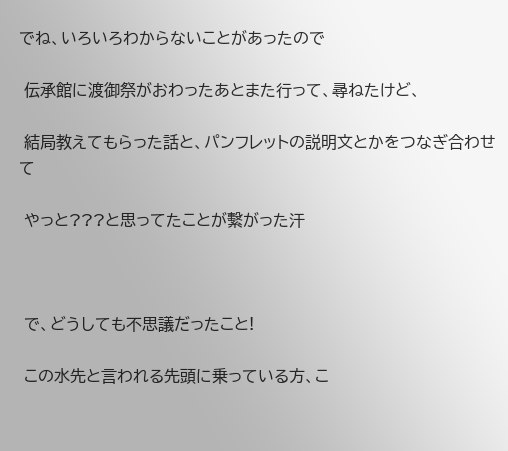でね、いろいろわからないことがあったので

 伝承館に渡御祭がおわったあとまた行って、尋ねたけど、

 結局教えてもらった話と、パンフレットの説明文とかをつなぎ合わせて

 やっと???と思ってたことが繫がった汗



 で、どうしても不思議だったこと!

 この水先と言われる先頭に乗っている方、こ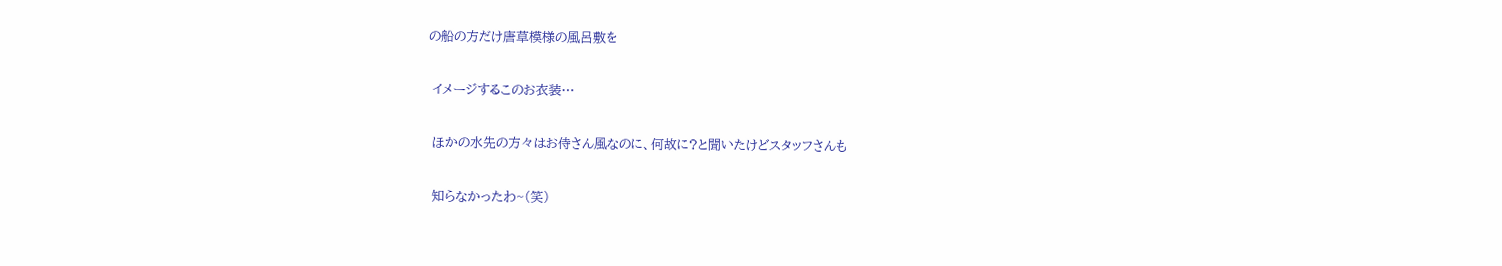の船の方だけ唐草模様の風呂敷を

 イメージするこのお衣装…

 ほかの水先の方々はお侍さん風なのに、何故に?と聞いたけどスタッフさんも

 知らなかったわ~(笑)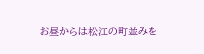お昼からは松江の町並みを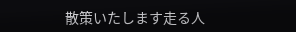散策いたします走る人